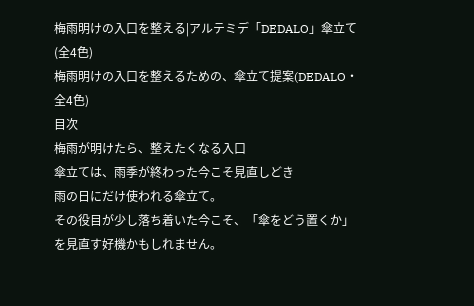梅雨明けの入口を整える|アルテミデ「DEDALO」傘立て(全4色)
梅雨明けの入口を整えるための、傘立て提案(DEDALO・全4色)
目次
梅雨が明けたら、整えたくなる入口
傘立ては、雨季が終わった今こそ見直しどき
雨の日にだけ使われる傘立て。
その役目が少し落ち着いた今こそ、「傘をどう置くか」を見直す好機かもしれません。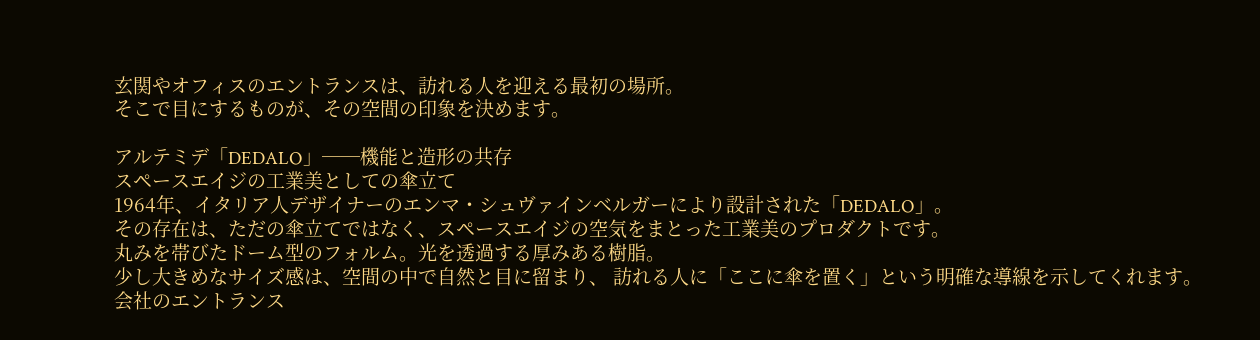玄関やオフィスのエントランスは、訪れる人を迎える最初の場所。
そこで目にするものが、その空間の印象を決めます。

アルテミデ「DEDALO」──機能と造形の共存
スペースエイジの工業美としての傘立て
1964年、イタリア人デザイナーのエンマ・シュヴァインベルガーにより設計された「DEDALO」。
その存在は、ただの傘立てではなく、スペースエイジの空気をまとった工業美のプロダクトです。
丸みを帯びたドーム型のフォルム。光を透過する厚みある樹脂。
少し大きめなサイズ感は、空間の中で自然と目に留まり、 訪れる人に「ここに傘を置く」という明確な導線を示してくれます。
会社のエントランス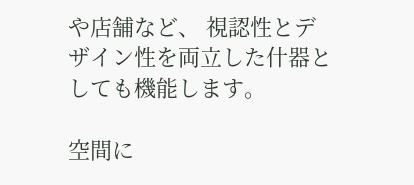や店舗など、 視認性とデザイン性を両立した什器としても機能します。

空間に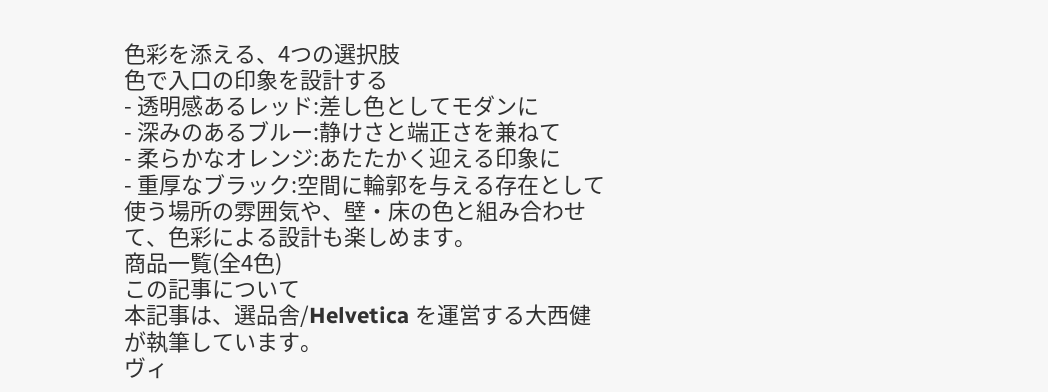色彩を添える、4つの選択肢
色で入口の印象を設計する
- 透明感あるレッド:差し色としてモダンに
- 深みのあるブルー:静けさと端正さを兼ねて
- 柔らかなオレンジ:あたたかく迎える印象に
- 重厚なブラック:空間に輪郭を与える存在として
使う場所の雰囲気や、壁・床の色と組み合わせて、色彩による設計も楽しめます。
商品一覧(全4色)
この記事について
本記事は、選品舎/Helvetica を運営する大西健が執筆しています。
ヴィ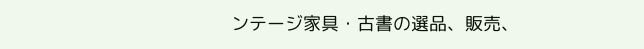ンテージ家具・古書の選品、販売、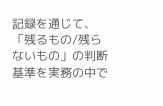記録を通じて、
「残るもの/残らないもの」の判断基準を実務の中で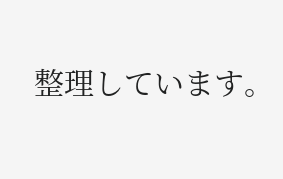整理しています。